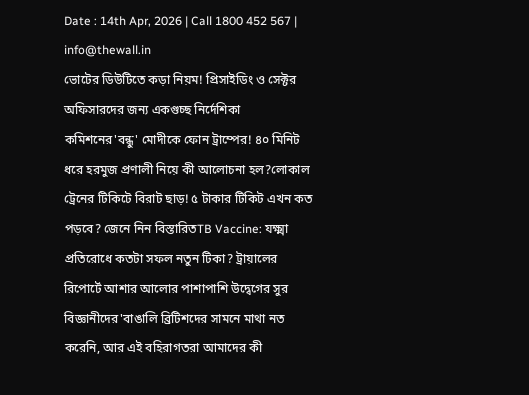Date : 14th Apr, 2026 | Call 1800 452 567 | info@thewall.in
ভোটের ডিউটিতে কড়া নিয়ম! প্রিসাইডিং ও সেক্টর অফিসারদের জন্য একগুচ্ছ নির্দেশিকা কমিশনের'বন্ধু' মোদীকে ফোন ট্রাম্পের! ৪০ মিনিট ধরে হরমুজ প্রণালী নিয়ে কী আলোচনা হল?লোকাল ট্রেনের টিকিটে বিরাট ছাড়! ৫ টাকার টিকিট এখন কত পড়বে? জেনে নিন বিস্তারিতTB Vaccine: যক্ষ্মা প্রতিরোধে কতটা সফল নতুন টিকা? ট্রায়ালের রিপোর্টে আশার আলোর পাশাপাশি উদ্বেগের সুর বিজ্ঞানীদের'বাঙালি ব্রিটিশদের সামনে মাথা নত করেনি, আর এই বহিরাগতরা আমাদের কী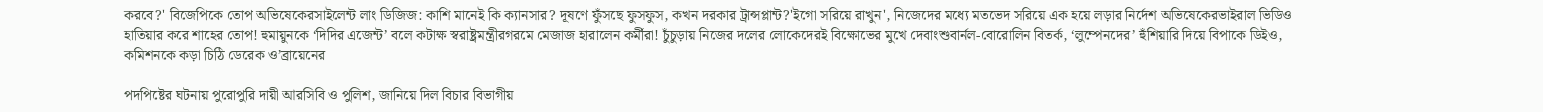করবে?' বিজেপিকে তোপ অভিষেকেরসাইলেন্ট লাং ডিজিজ: কাশি মানেই কি ক্যানসার? দূষণে ফুঁসছে ফুসফুস, কখন দরকার ট্রান্সপ্লান্ট?'ইগো সরিয়ে রাখুন', নিজেদের মধ্যে মতভেদ সরিয়ে এক হয়ে লড়ার নির্দেশ অভিষেকেরভাইরাল ভিডিও হাতিয়ার করে শাহের তোপ! হুমায়ুনকে ‘দিদির এজেন্ট’ বলে কটাক্ষ স্বরাষ্ট্রমন্ত্রীরগরমে মেজাজ হারালেন কর্মীরা! চুঁচুড়ায় নিজের দলের লোকেদেরই বিক্ষোভের মুখে দেবাংশুবার্নল-বোরোলিন বিতর্ক, ‘লুম্পেনদের’ হুঁশিয়ারি দিয়ে বিপাকে ডিইও, কমিশনকে কড়া চিঠি ডেরেক ও’ব্রায়েনের

পদপিষ্টের ঘটনায় পুরোপুরি দায়ী আরসিবি ও পুলিশ, জানিয়ে দিল বিচার বিভাগীয়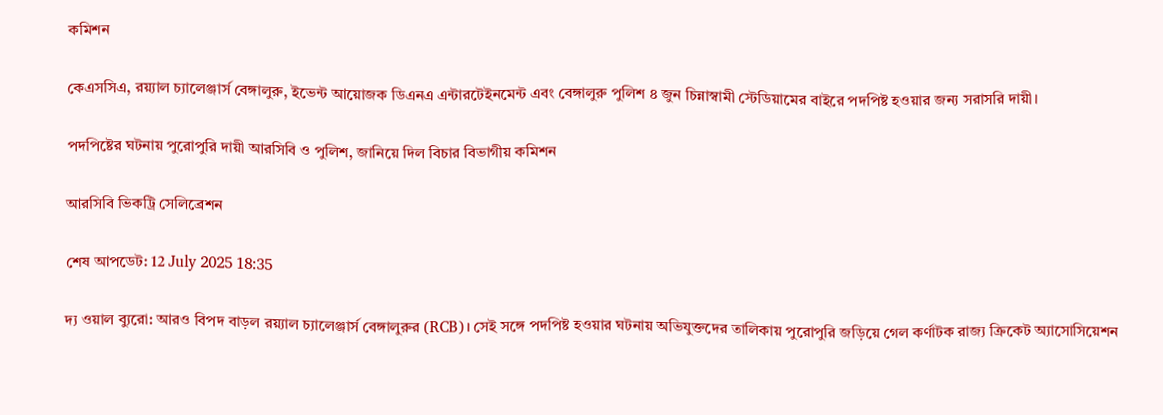কমিশন

কেএসসিএ, রয়্যাল চ্যালেঞ্জার্স বেঙ্গালুরু, ইভেন্ট আয়োজক ডিএনএ এন্টারটেইনমেন্ট এবং বেঙ্গালুরু পুলিশ ৪ জুন চিন্নাস্বামী স্টেডিয়ামের বাইরে পদপিষ্ট হওয়ার জন্য সরাসরি দায়ী।

পদপিষ্টের ঘটনায় পুরোপুরি দায়ী আরসিবি ও পুলিশ, জানিয়ে দিল বিচার বিভাগীয় কমিশন

আরসিবি ভিকট্রি সেলিব্রেশন

শেষ আপডেট: 12 July 2025 18:35

দ্য ওয়াল ব্যুরো: আরও বিপদ বাড়ল রয়্যাল চ্যালেঞ্জার্স বেঙ্গালুরুর (RCB)। সেই সঙ্গে পদপিষ্ট হওয়ার ঘটনায় অভিযুক্তদের তালিকায় পুরোপুরি জড়িয়ে গেল কর্ণাটক রাজ্য ক্রিকেট অ্যাসোসিয়েশন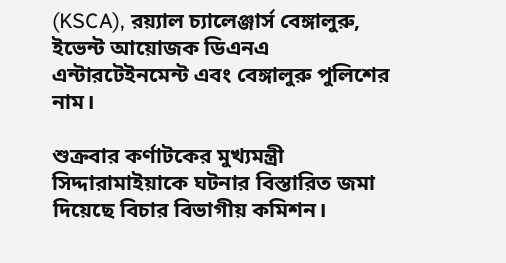(KSCA), রয়্যাল চ্যালেঞ্জার্স বেঙ্গালুরু, ইভেন্ট আয়োজক ডিএনএ এন্টারটেইনমেন্ট এবং বেঙ্গালুরু পুলিশের নাম।

শুক্রবার কর্ণাটকের মুখ্যমন্ত্রী সিদ্দারামাইয়াকে ঘটনার বিস্তারিত জমা দিয়েছে বিচার বিভাগীয় কমিশন।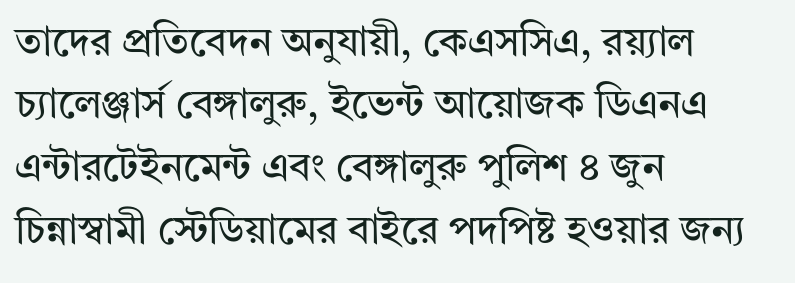তাদের প্রতিবেদন অনুযায়ী, কেএসসিএ, রয়্যাল চ্যালেঞ্জার্স বেঙ্গালুরু, ইভেন্ট আয়োজক ডিএনএ এন্টারটেইনমেন্ট এবং বেঙ্গালুরু পুলিশ ৪ জুন চিন্নাস্বামী স্টেডিয়ামের বাইরে পদপিষ্ট হওয়ার জন্য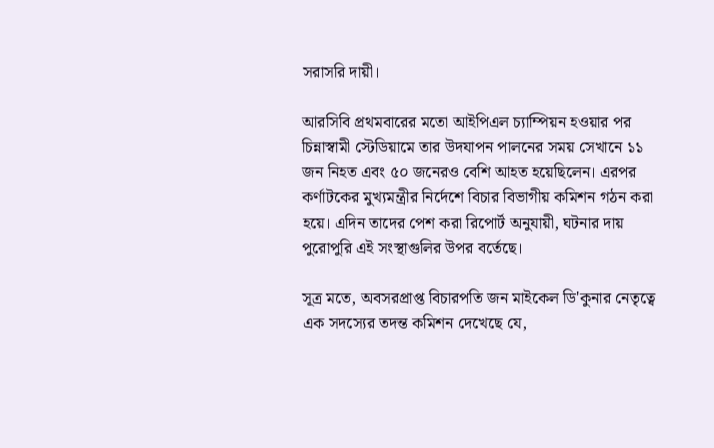সরাসরি দায়ী।

আরসিবি প্রথমবারের মতো আইপিএল চ্যাম্পিয়ন হওয়ার পর চিন্নাস্বামী স্টেডিয়ামে তার উদযাপন পালনের সময় সেখানে ১১ জন নিহত এবং ৫০ জনেরও বেশি আহত হয়েছিলেন। এরপর কর্ণাটকের মুখ্যমন্ত্রীর নির্দেশে বিচার বিভাগীয় কমিশন গঠন করা হয়ে। এদিন তাদের পেশ করা রিপোর্ট অনুযায়ী, ঘটনার দায় পুরোপুরি এই সংস্থাগুলির উপর বর্তেছে।

সূত্র মতে, অবসরপ্রাপ্ত বিচারপতি জন মাইকেল ডি'কুনার নেতৃত্বে এক সদস্যের তদন্ত কমিশন দেখেছে যে,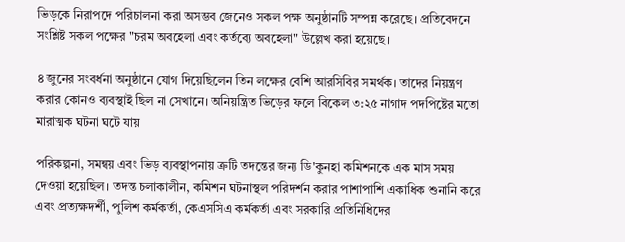ভিড়কে নিরাপদে পরিচালনা করা অসম্ভব জেনেও সকল পক্ষ অনুষ্ঠানটি সম্পন্ন করেছে। প্রতিবেদনে সংশ্লিষ্ট সকল পক্ষের "চরম অবহেলা এবং কর্তব্যে অবহেলা" উল্লেখ করা হয়েছে।

৪ জুনের সংবর্ধনা অনুষ্ঠানে যোগ দিয়েছিলেন তিন লক্ষের বেশি আরসিবির সমর্থক। তাদের নিয়ন্ত্রণ করার কোনও ব্যবস্থাই ছিল না সেখানে। অনিয়ন্ত্রিত ভিড়ের ফলে বিকেল ৩:২৫ নাগাদ পদপিষ্টের মতো মারাত্মক ঘটনা ঘটে যায়

পরিকল্পনা, সমন্বয় এবং ভিড় ব্যবস্থাপনায় ত্রুটি তদন্তের জন্য ডি'কুনহা কমিশনকে এক মাস সময় দেওয়া হয়েছিল। তদন্ত চলাকালীন, কমিশন ঘটনাস্থল পরিদর্শন করার পাশাপাশি একাধিক শুনানি করে এবং প্রত্যক্ষদর্শী, পুলিশ কর্মকর্তা, কেএসসিএ কর্মকর্তা এবং সরকারি প্রতিনিধিদের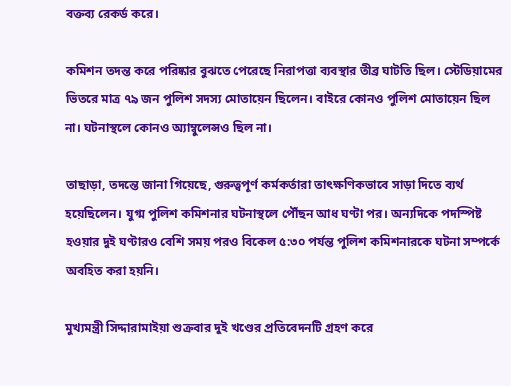বক্তব্য রেকর্ড করে।

কমিশন তদন্ত করে পরিষ্কার বুঝতে পেরেছে নিরাপত্তা ব্যবস্থার তীব্র ঘাটতি ছিল। স্টেডিয়ামের ভিতরে মাত্র ৭৯ জন পুলিশ সদস্য মোতায়েন ছিলেন। বাইরে কোনও পুলিশ মোতায়েন ছিল না। ঘটনাস্থলে কোনও অ্যাম্বুলেন্সও ছিল না।

তাছাড়া, তদন্তে জানা গিয়েছে, গুরুত্বপূর্ণ কর্মকর্তারা তাৎক্ষণিকভাবে সাড়া দিতে ব্যর্থ হয়েছিলেন। যুগ্ম পুলিশ কমিশনার ঘটনাস্থলে পৌঁছন আধ ঘণ্টা পর। অন্যদিকে পদস্পিষ্ট হওয়ার দুই ঘণ্টারও বেশি সময় পরও বিকেল ৫:৩০ পর্যন্ত পুলিশ কমিশনারকে ঘটনা সম্পর্কে অবহিত করা হয়নি।

মুখ্যমন্ত্রী সিদ্দারামাইয়া শুক্রবার দুই খণ্ডের প্রতিবেদনটি গ্রহণ করে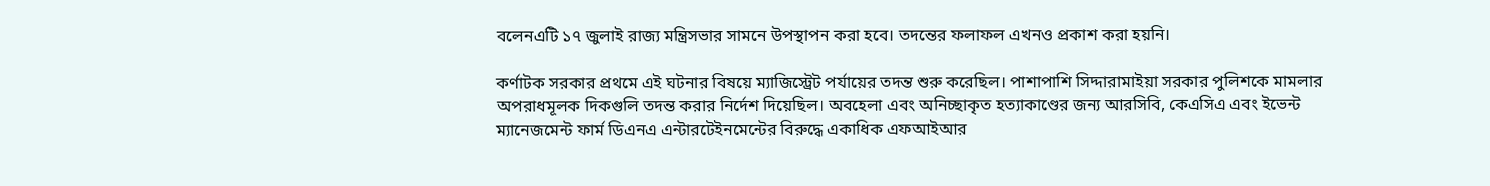বলেনএটি ১৭ জুলাই রাজ্য মন্ত্রিসভার সামনে উপস্থাপন করা হবে। তদন্তের ফলাফল এখনও প্রকাশ করা হয়নি।

কর্ণাটক সরকার প্রথমে এই ঘটনার বিষয়ে ম্যাজিস্ট্রেট পর্যায়ের তদন্ত শুরু করেছিল। পাশাপাশি সিদ্দারামাইয়া সরকার পুলিশকে মামলার অপরাধমূলক দিকগুলি তদন্ত করার নির্দেশ দিয়েছিল। অবহেলা এবং অনিচ্ছাকৃত হত্যাকাণ্ডের জন্য আরসিবি, কেএসিএ এবং ইভেন্ট ম্যানেজমেন্ট ফার্ম ডিএনএ এন্টারটেইনমেন্টের বিরুদ্ধে একাধিক এফআইআর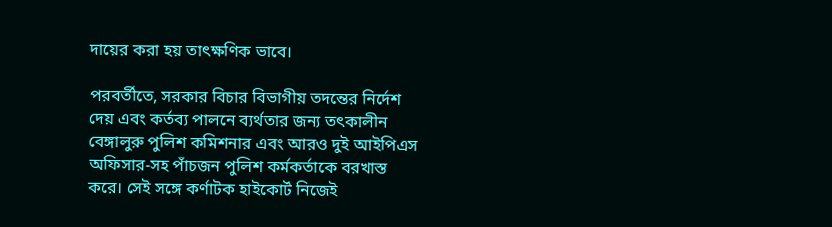দায়ের করা হয় তাৎক্ষণিক ভাবে।

পরবর্তীতে, সরকার বিচার বিভাগীয় তদন্তের নির্দেশ দেয় এবং কর্তব্য পালনে ব্যর্থতার জন্য তৎকালীন বেঙ্গালুরু পুলিশ কমিশনার এবং আরও দুই আইপিএস অফিসার-সহ পাঁচজন পুলিশ কর্মকর্তাকে বরখাস্ত করে। সেই সঙ্গে কর্ণাটক হাইকোর্ট নিজেই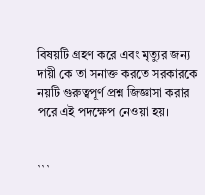বিষয়টি গ্রহণ করে এবং মৃত্যুর জন্য দায়ী কে তা সনাক্ত করতে সরকারকে নয়টি গুরুত্বপূর্ণ প্রশ্ন জিজ্ঞাসা করার পরে এই পদক্ষেপ নেওয়া হয়।


```